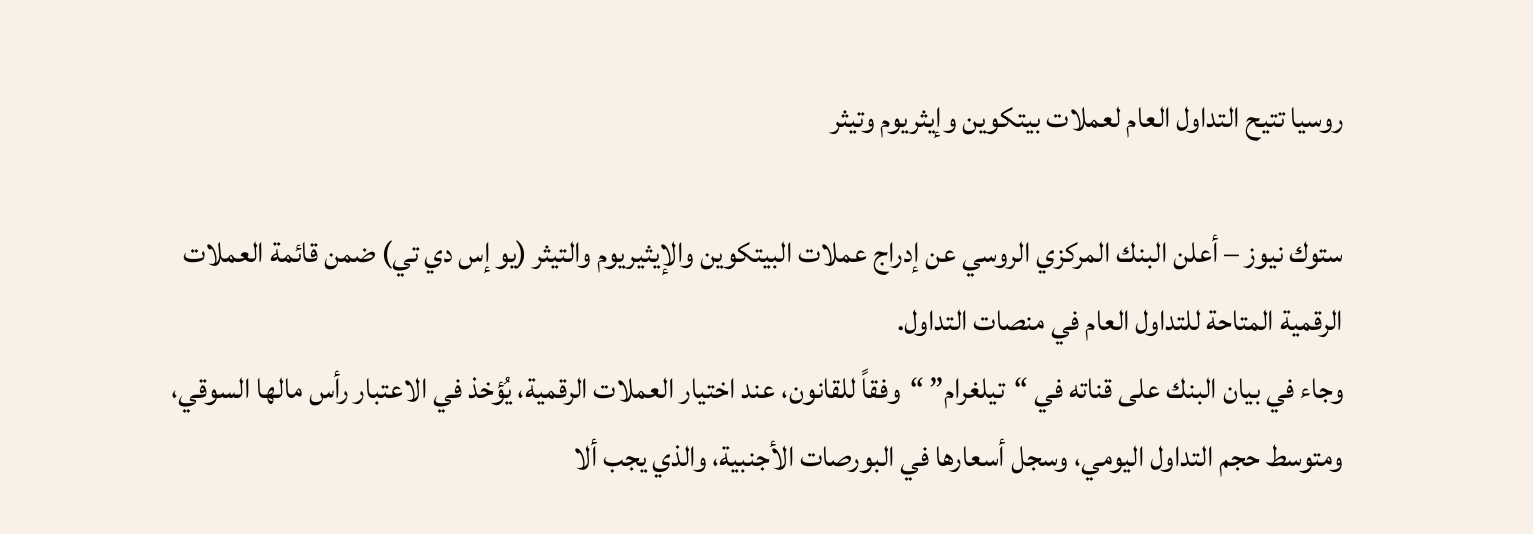روسيا تتيح التداول العام لعملات بيتكوين وإيثريوم وتيثر

ستوك نيوز – أعلن البنك المركزي الروسي عن إدراج عملات البيتكوين والإيثيريوم والتيثر (يو إس دي تي) ضمن قائمة العملات الرقمية المتاحة للتداول العام في منصات التداول.
وجاء في بيان البنك على قناته في “تيلغرام” “وفقاً للقانون، عند اختيار العملات الرقمية، يُؤخذ في الاعتبار رأس مالها السوقي، ومتوسط حجم التداول اليومي، وسجل أسعارها في البورصات الأجنبية، والذي يجب ألا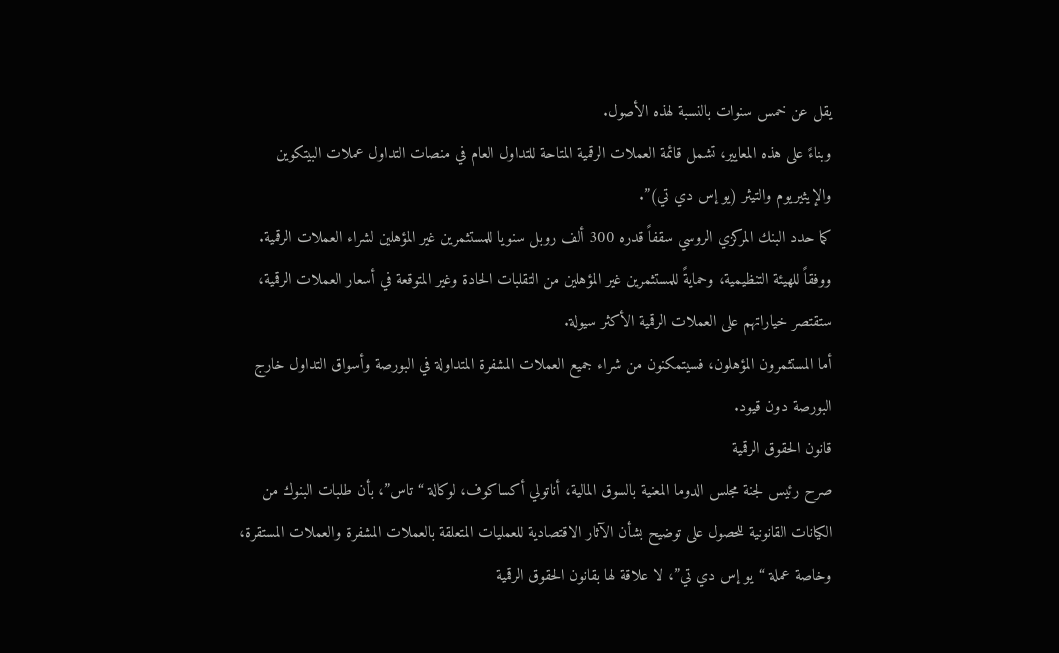يقل عن خمس سنوات بالنسبة لهذه الأصول.
وبناءً على هذه المعايير، تشمل قائمة العملات الرقمية المتاحة للتداول العام في منصات التداول عملات البيتكوين والإيثيريوم والتيثر (يو إس دي تي)”.
كما حدد البنك المركزي الروسي سقفاً قدره 300 ألف روبل سنويا للمستثمرين غير المؤهلين لشراء العملات الرقمية.
ووفقاً للهيئة التنظيمية، وحمايةً للمستثمرين غير المؤهلين من التقلبات الحادة وغير المتوقعة في أسعار العملات الرقمية، ستقتصر خياراتهم على العملات الرقمية الأكثر سيولة.
أما المستثمرون المؤهلون، فسيتمكنون من شراء جميع العملات المشفرة المتداولة في البورصة وأسواق التداول خارج البورصة دون قيود.
قانون الحقوق الرقمية
صرح رئيس لجنة مجلس الدوما المعنية بالسوق المالية، أناتولي أكساكوف، لوكالة “تاس”، بأن طلبات البنوك من الكيانات القانونية للحصول على توضيح بشأن الآثار الاقتصادية للعمليات المتعلقة بالعملات المشفرة والعملات المستقرة، وخاصة عملة “يو إس دي تي”، لا علاقة لها بقانون الحقوق الرقمية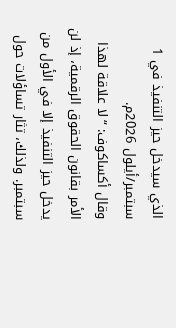الذي سيدخل حيز التنفيذ في 1 سبتمبر/أيلول 2026م.
وقال أكساكوف: “لا علاقة لهذا الأمر بقانون الحقوق الرقمية، إذ لن يدخل حيز التنفيذ إلا في الأول من سبتمبر. ولذلك، تثار تساؤلات حول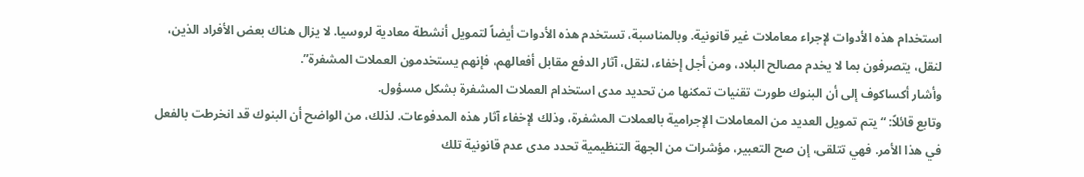استخدام هذه الأدوات لإجراء معاملات غير قانونية. وبالمناسبة، تستخدم هذه الأدوات أيضاً لتمويل أنشطة معادية لروسيا. لا يزال هناك بعض الأفراد الذين، لنقل، يتصرفون بما لا يخدم مصالح البلاد، ومن أجل إخفاء، لنقل، آثار الدفع مقابل أفعالهم، فإنهم يستخدمون العملات المشفرة”.
وأشار أكساكوف إلى أن البنوك طورت تقنيات تمكنها من تحديد مدى استخدام العملات المشفرة بشكل مسؤول.
وتابع قائلاً: “يتم تمويل العديد من المعاملات الإجرامية بالعملات المشفرة، وذلك لإخفاء آثار هذه المدفوعات. لذلك، من الواضح أن البنوك قد انخرطت بالفعل في هذا الأمر. فهي تتلقى، إن صح التعبير، مؤشرات من الجهة التنظيمية تحدد مدى عدم قانونية تلك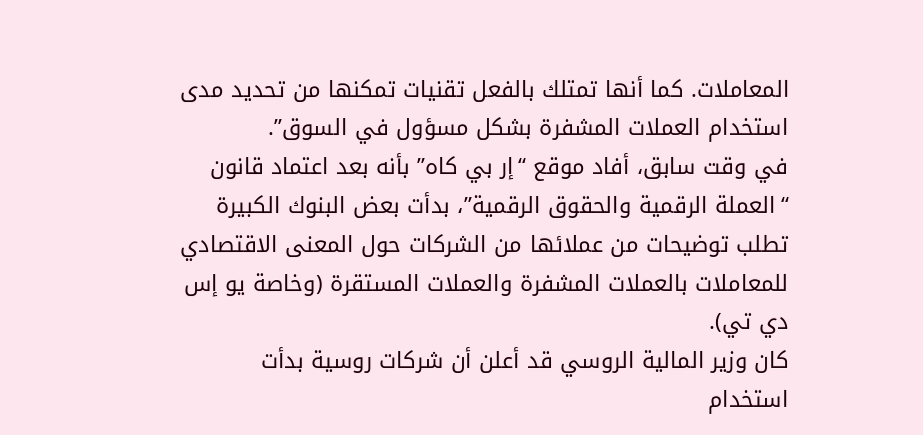المعاملات. كما أنها تمتلك بالفعل تقنيات تمكنها من تحديد مدى استخدام العملات المشفرة بشكل مسؤول في السوق”.
في وقت سابق، أفاد موقع “إر بي كاه” بأنه بعد اعتماد قانون “العملة الرقمية والحقوق الرقمية”، بدأت بعض البنوك الكبيرة تطلب توضيحات من عملائها من الشركات حول المعنى الاقتصادي للمعاملات بالعملات المشفرة والعملات المستقرة (وخاصة يو إس دي تي).
كان وزير المالية الروسي قد أعلن أن شركات روسية بدأت استخدام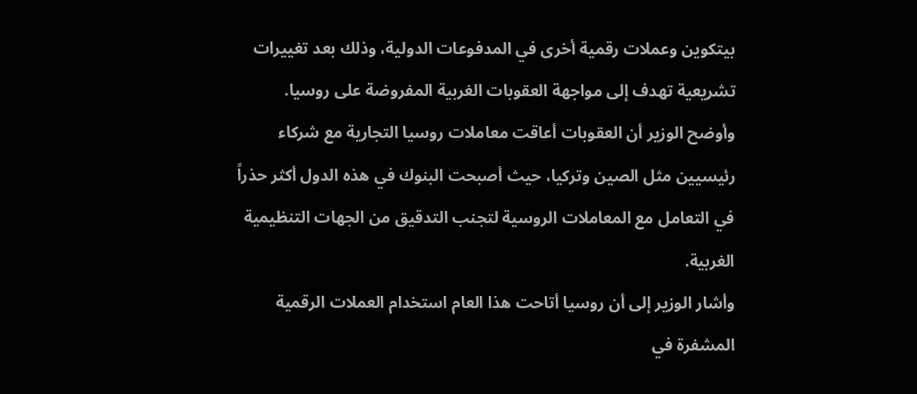بيتكوين وعملات رقمية أخرى في المدفوعات الدولية، وذلك بعد تغييرات تشريعية تهدف إلى مواجهة العقوبات الغربية المفروضة على روسيا.
وأوضح الوزير أن العقوبات أعاقت معاملات روسيا التجارية مع شركاء رئيسيين مثل الصين وتركيا، حيث أصبحت البنوك في هذه الدول أكثر حذراً في التعامل مع المعاملات الروسية لتجنب التدقيق من الجهات التنظيمية الغربية.
وأشار الوزير إلى أن روسيا أتاحت هذا العام استخدام العملات الرقمية المشفرة في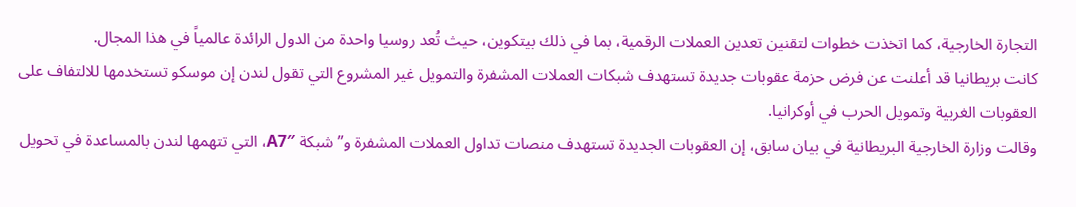التجارة الخارجية، كما اتخذت خطوات لتقنين تعدين العملات الرقمية، بما في ذلك بيتكوين، حيث تُعد روسيا واحدة من الدول الرائدة عالمياً في هذا المجال.
كانت بريطانيا قد أعلنت عن فرض حزمة عقوبات جديدة تستهدف شبكات العملات المشفرة والتمويل غير المشروع التي تقول لندن إن موسكو تستخدمها للالتفاف على العقوبات الغربية وتمويل الحرب في أوكرانيا.
وقالت وزارة الخارجية البريطانية في بيان سابق، إن العقوبات الجديدة تستهدف منصات تداول العملات المشفرة و”شبكة A7″، التي تتهمها لندن بالمساعدة في تحويل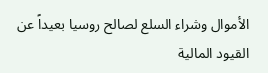الأموال وشراء السلع لصالح روسيا بعيداً عن القيود المالية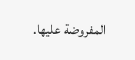المفروضة عليها.